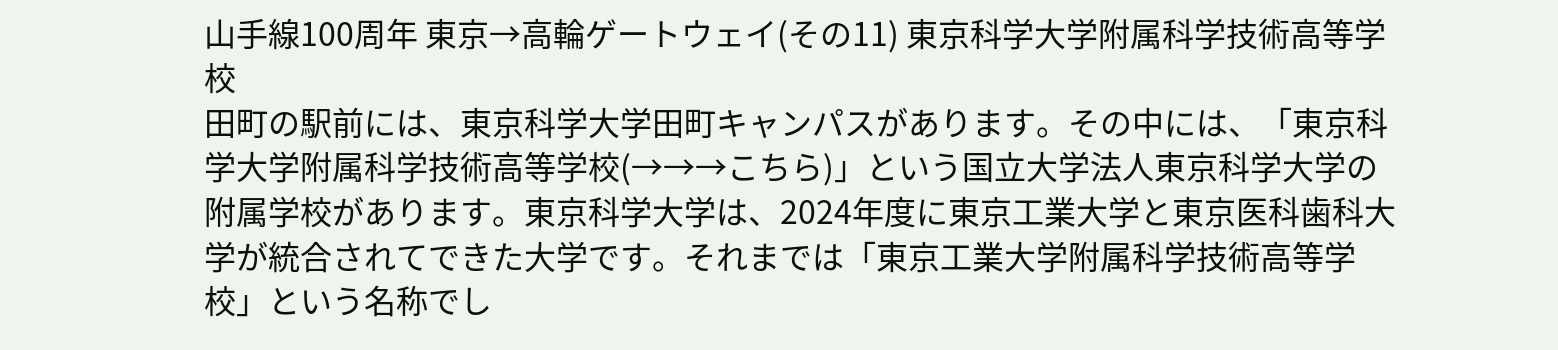山手線100周年 東京→高輪ゲートウェイ(その11) 東京科学大学附属科学技術高等学校
田町の駅前には、東京科学大学田町キャンパスがあります。その中には、「東京科学大学附属科学技術高等学校(→→→こちら)」という国立大学法人東京科学大学の附属学校があります。東京科学大学は、2024年度に東京工業大学と東京医科歯科大学が統合されてできた大学です。それまでは「東京工業大学附属科学技術高等学校」という名称でし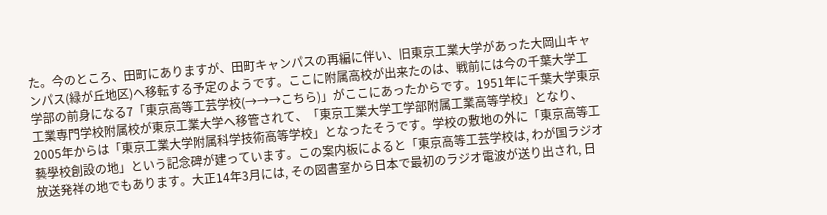た。今のところ、田町にありますが、田町キャンパスの再編に伴い、旧東京工業大学があった大岡山キャンパス(緑が丘地区)へ移転する予定のようです。ここに附属高校が出来たのは、戦前には今の千葉大学工学部の前身になる7「東京高等工芸学校(→→→こちら)」がここにあったからです。1951年に千葉大学東京工業専門学校附属校が東京工業大学へ移管されて、「東京工業大学工学部附属工業高等学校」となり、2005年からは「東京工業大学附属科学技術高等学校」となったそうです。学校の敷地の外に「東京高等工藝學校創設の地」という記念碑が建っています。この案内板によると「東京高等工芸学校は, わが国ラジオ放送発祥の地でもあります。大正14年3月には, その図書室から日本で最初のラジオ電波が送り出され, 日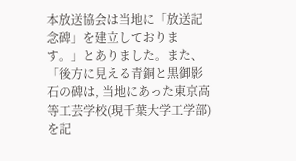本放送協会は当地に「放送記念碑」を建立しております。」とありました。また、「後方に見える青銅と黒御影石の碑は, 当地にあった東京高等工芸学校(現千葉大学工学部)を記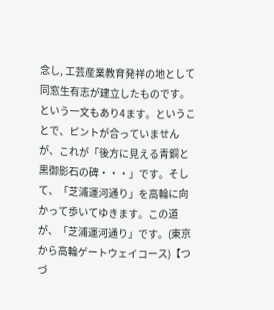念し, 工芸産業教育発祥の地として同窓生有志が建立したものです。という一文もあり4ます。ということで、ピントが合っていませんが、これが「後方に見える青銅と黒御影石の碑・・・」です。そして、「芝浦運河通り」を高輪に向かって歩いてゆきます。この道が、「芝浦運河通り」です。(東京から高輪ゲートウェイコース)【つづ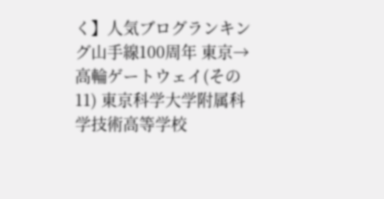く】人気ブログランキング山手線100周年 東京→高輪ゲートウェイ(その11) 東京科学大学附属科学技術高等学校